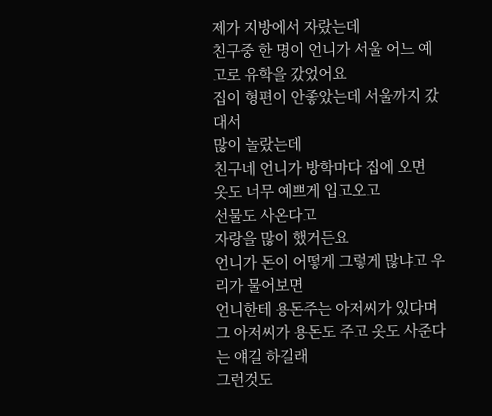제가 지방에서 자랐는데
친구중 한 명이 언니가 서울 어느 예고로 유학을 갔었어요
집이 형편이 안좋았는데 서울까지 갔대서
많이 놀랐는데
친구네 언니가 방학마다 집에 오면
옷도 너무 예쁘게 입고오고
선물도 사온다고
자랑을 많이 했거든요
언니가 돈이 어떻게 그렇게 많냐고 우리가 물어보면
언니한테 용돈주는 아저씨가 있다며
그 아저씨가 용돈도 주고 옷도 사준다는 얘길 하길래
그런것도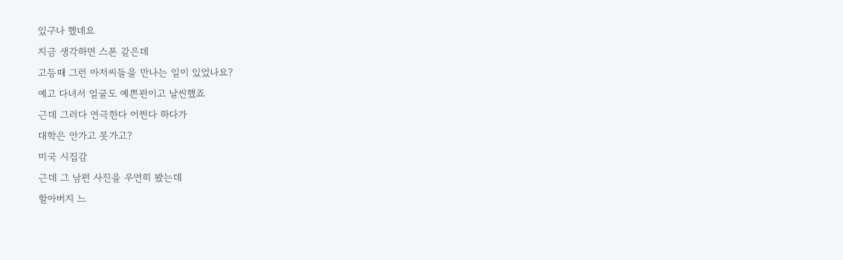있구나 했네요
지금 생각하면 스폰 같은데
고등때 그런 아저씨들을 만나는 일이 있었나요?
예고 다녀서 얼굴도 예쁜편이고 날씬했죠
근데 그러다 연극한다 어쩐다 하다가
대학은 안가고 못가고?
미국 시집감
근데 그 남편 사진을 우연히 봤는데
할아버지 느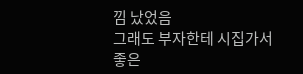낌 났었음
그래도 부자한테 시집가서
좋은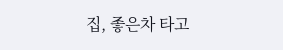집, 좋은차 타고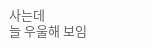사는데
늘 우울해 보임